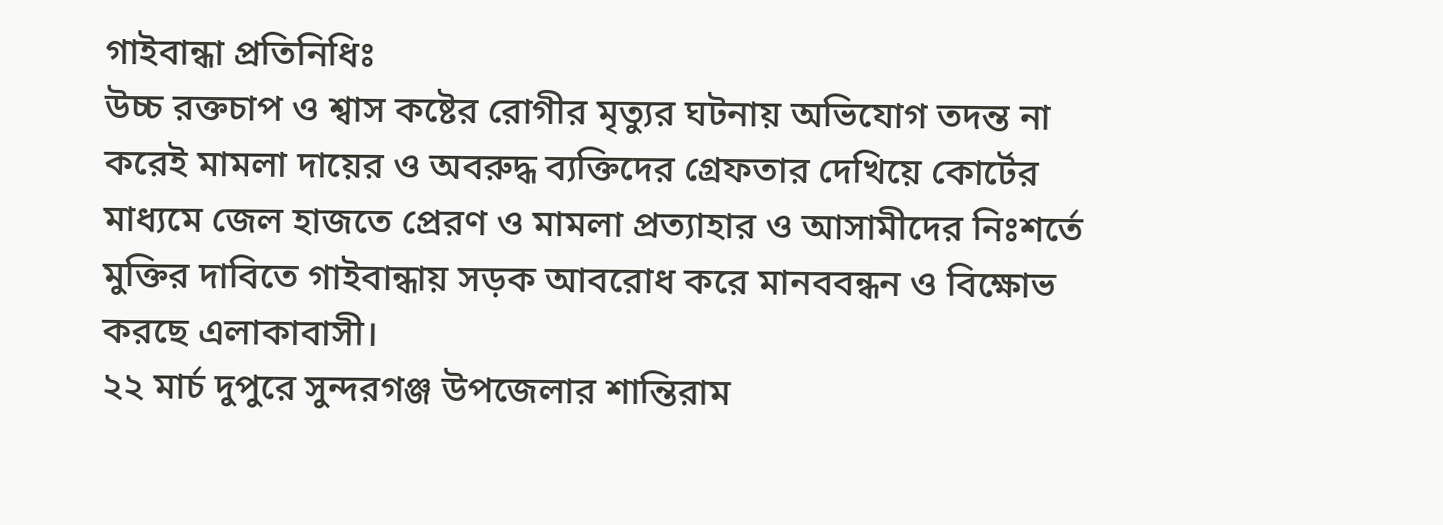গাইবান্ধা প্রতিনিধিঃ
উচ্চ রক্তচাপ ও শ্বাস কষ্টের রোগীর মৃত্যুর ঘটনায় অভিযোগ তদন্ত না করেই মামলা দায়ের ও অবরুদ্ধ ব্যক্তিদের গ্রেফতার দেখিয়ে কোর্টের মাধ্যমে জেল হাজতে প্রেরণ ও মামলা প্রত্যাহার ও আসামীদের নিঃশর্তে মুক্তির দাবিতে গাইবান্ধায় সড়ক আবরোধ করে মানববন্ধন ও বিক্ষোভ করছে এলাকাবাসী।
২২ মার্চ দুপুরে সুন্দরগঞ্জ উপজেলার শান্তিরাম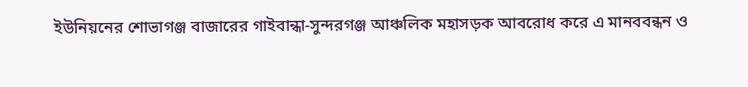ইউনিয়নের শোভাগঞ্জ বাজারের গাইবান্ধা-সুন্দরগঞ্জ আঞ্চলিক মহাসড়ক আবরোধ করে এ মানববন্ধন ও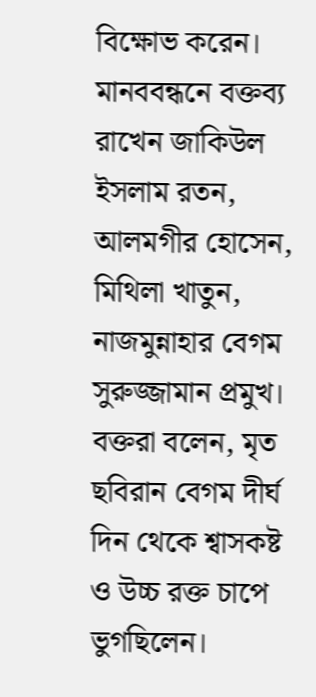বিক্ষোভ করেন।
মানববন্ধনে বক্তব্য রাখেন জাকিউল ইসলাম রতন, আলমগীর হোসেন, মিথিলা খাতুন, নাজমুন্নাহার বেগম সুরুজ্জামান প্রমুখ।
বক্তরা বলেন, মৃত ছবিরান বেগম দীর্ঘ দিন থেকে শ্বাসকষ্ট ও উচ্চ রক্ত চাপে ভুগছিলেন।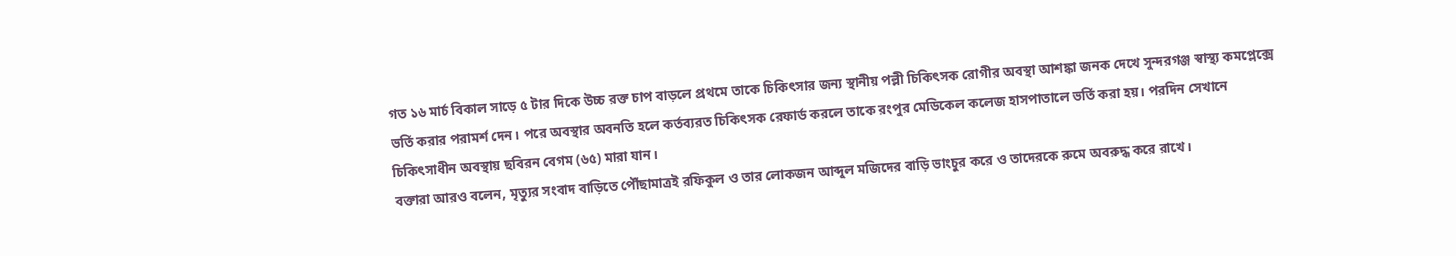গত ১৬ মার্চ বিকাল সাড়ে ৫ টার দিকে উচ্চ রক্ত চাপ বাড়লে প্রথমে তাকে চিকিৎসার জন্য স্থানীয় পল্লী চিকিৎসক রোগীর অবস্থা আশঙ্কা জনক দেখে সুন্দরগঞ্জ স্বাস্থ্য কমপ্লেক্সে ভর্তি করার পরামর্শ দেন। পরে অবস্থার অবনতি হলে কর্তব্যরত চিকিৎসক রেফার্ড করলে তাকে রংপুর মেডিকেল কলেজ হাসপাতালে ভর্তি করা হয়। পরদিন সেখানে চিকিৎসাধীন অবস্থায় ছবিরন বেগম (৬৫) মারা যান।
বক্তারা আরও বলেন, মৃত্যুর সংবাদ বাড়িতে পৌঁছামাত্রই রফিকুল ও তার লোকজন আব্দুল মজিদের বাড়ি ভাংচুর করে ও তাদেরকে রুমে অবরুদ্ধ করে রাখে।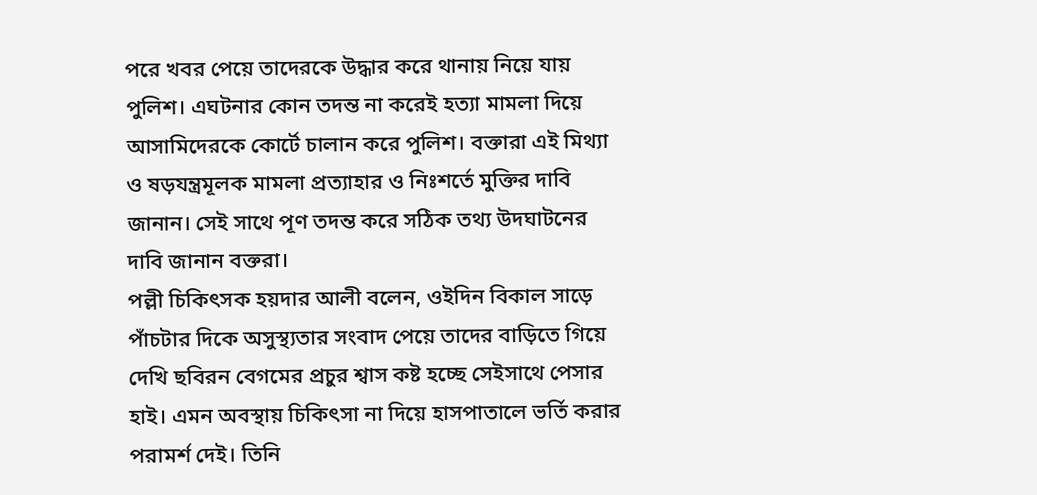পরে খবর পেয়ে তাদেরকে উদ্ধার করে থানায় নিয়ে যায় পুলিশ। এঘটনার কোন তদন্ত না করেই হত্যা মামলা দিয়ে আসামিদেরকে কোর্টে চালান করে পুলিশ। বক্তারা এই মিথ্যা ও ষড়যন্ত্রমূলক মামলা প্রত্যাহার ও নিঃশর্তে মুক্তির দাবি জানান। সেই সাথে পূণ তদন্ত করে সঠিক তথ্য উদঘাটনের দাবি জানান বক্তরা।
পল্লী চিকিৎসক হয়দার আলী বলেন, ওইদিন বিকাল সাড়ে পাঁচটার দিকে অসুস্থ্যতার সংবাদ পেয়ে তাদের বাড়িতে গিয়ে দেখি ছবিরন বেগমের প্রচুর শ্বাস কষ্ট হচ্ছে সেইসাথে পেসার হাই। এমন অবস্থায় চিকিৎসা না দিয়ে হাসপাতালে ভর্তি করার পরামর্শ দেই। তিনি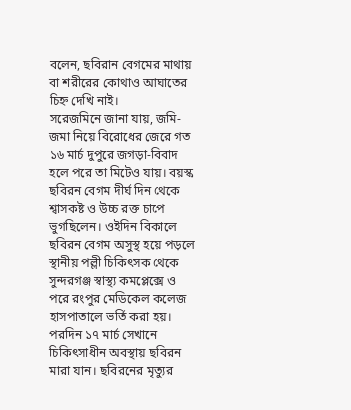বলেন, ছবিরান বেগমের মাথায় বা শরীরের কোথাও আঘাতের চিহ্ন দেখি নাই।
সরেজমিনে জানা যায়, জমি-জমা নিয়ে বিরোধের জেরে গত ১৬ মার্চ দুপুরে জগড়া-বিবাদ হলে পরে তা মিটেও যায়। বয়স্ক ছবিরন বেগম দীর্ঘ দিন থেকে শ্বাসকষ্ট ও উচ্চ রক্ত চাপে ভুগছিলেন। ওইদিন বিকালে ছবিরন বেগম অসুস্থ হয়ে পড়লে স্থানীয় পল্লী চিকিৎসক থেকে সুন্দরগঞ্জ স্বাস্থ্য কমপ্লেক্সে ও পরে রংপুর মেডিকেল কলেজ হাসপাতালে ভর্তি করা হয়। পরদিন ১৭ মার্চ সেখানে চিকিৎসাধীন অবস্থায় ছবিরন মারা যান। ছবিরনের মৃত্যুর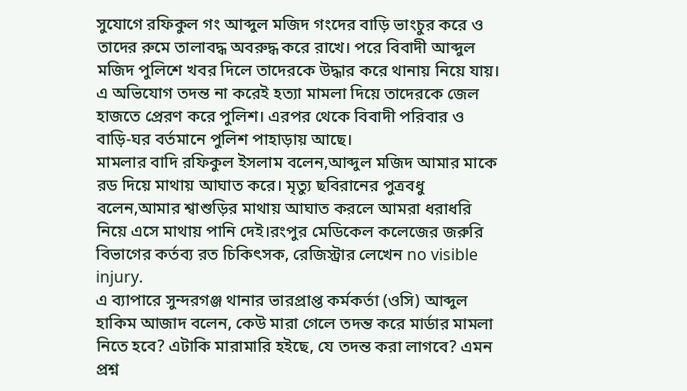সুযোগে রফিকুল গং আব্দুল মজিদ গংদের বাড়ি ভাংচুর করে ও তাদের রুমে তালাবদ্ধ অবরুদ্ধ করে রাখে। পরে বিবাদী আব্দুল মজিদ পুলিশে খবর দিলে তাদেরকে উদ্ধার করে থানায় নিয়ে যায়। এ অভিযোগ তদন্ত না করেই হত্যা মামলা দিয়ে তাদেরকে জেল হাজতে প্রেরণ করে পুলিশ। এরপর থেকে বিবাদী পরিবার ও বাড়ি-ঘর বর্তমানে পুলিশ পাহাড়ায় আছে।
মামলার বাদি রফিকুল ইসলাম বলেন,আব্দুল মজিদ আমার মাকে রড দিয়ে মাথায় আঘাত করে। মৃত্যু ছবিরানের পুত্রবধু বলেন,আমার শ্বাশুড়ির মাথায় আঘাত করলে আমরা ধরাধরি নিয়ে এসে মাথায় পানি দেই।রংপুর মেডিকেল কলেজের জরুরি বিভাগের কর্তব্য রত চিকিৎসক, রেজিস্ট্রার লেখেন no visible injury.
এ ব্যাপারে সুন্দরগঞ্জ থানার ভারপ্রাপ্ত কর্মকর্তা (ওসি) আব্দুল হাকিম আজাদ বলেন, কেউ মারা গেলে তদন্ত করে মার্ডার মামলা নিতে হবে? এটাকি মারামারি হইছে, যে তদন্ত করা লাগবে? এমন প্রশ্ন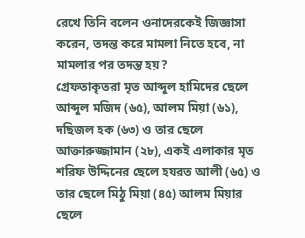রেখে তিনি বলেন ওনাদেরকেই জিজ্ঞাসা করেন, তদন্ত করে মামলা নিতে হবে, না মামলার পর তদন্ত হয়?
গ্রেফতাকৃতরা মৃত আব্দুল হামিদের ছেলে আব্দুল মজিদ (৬৫), আলম মিয়া (৬১), দছিজল হক (৬৩) ও তার ছেলে আক্তারুজ্জামান (২৮), একই এলাকার মৃত শরিফ উদ্দিনের ছেলে হযরত আলী (৬৫) ও তার ছেলে মিঠু মিয়া (৪৫) আলম মিয়ার ছেলে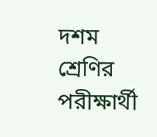দশম শ্রেণির পরীক্ষার্থী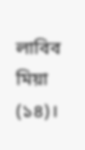লাবিব মিয়া (১৪)।